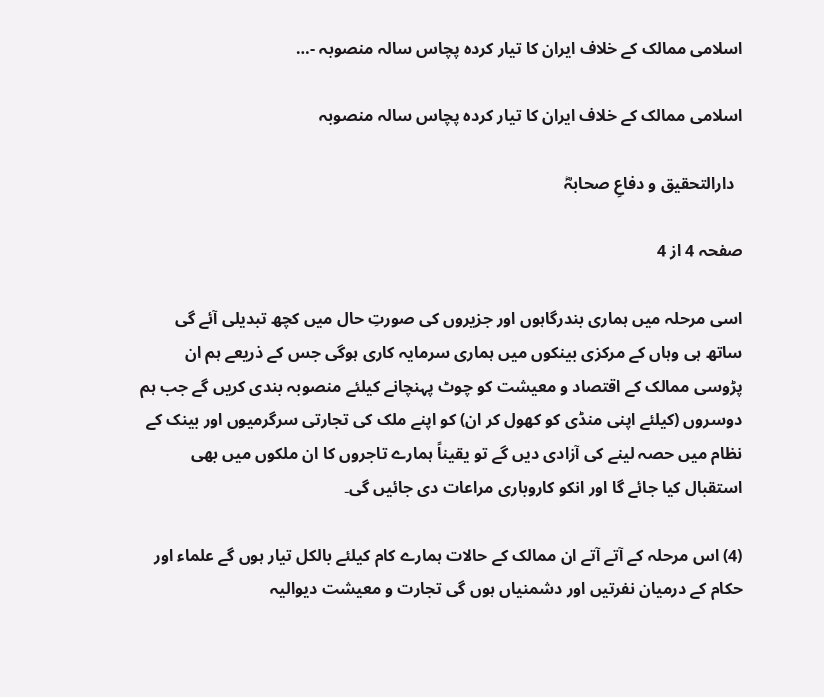اسلامی ممالک کے خلاف ایران کا تیار کردہ پچاس سالہ منصوبہ -…

اسلامی ممالک کے خلاف ایران کا تیار کردہ پچاس سالہ منصوبہ

  دارالتحقیق و دفاعِ صحابہؓ

صفحہ 4 از 4

اسی مرحلہ میں ہماری بندرگاہوں اور جزیروں کی صورتِ حال میں کچھ تبدیلی آئے گی ساتھ ہی وہاں کے مرکزی بینکوں میں ہماری سرمایہ کاری ہوگی جس کے ذریعے ہم ان پڑوسی ممالک کے اقتصاد و معیشت کو چوٹ پہنچانے کیلئے منصوبہ بندی کریں گے جب ہم دوسروں (کیلئے اپنی منڈی کو کھول کر ان) کو اپنے ملک کی تجارتی سرگرمیوں اور بینک کے نظام میں حصہ لینے کی آزادی دیں گے تو یقیناً ہمارے تاجروں کا ان ملکوں میں بھی استقبال کیا جائے گا اور انکو کاروباری مراعات دی جائیں گی۔

(4) اس مرحلہ کے آتے آتے ان ممالک کے حالات ہمارے کام کیلئے بالکل تیار ہوں گے علماء اور حکام کے درمیان نفرتیں اور دشمنیاں ہوں گی تجارت و معیشت دیوالیہ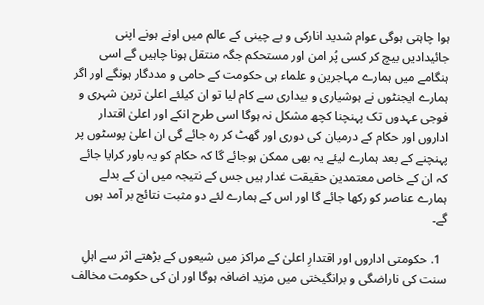ہوا چاہتی ہوگی عوام شدید انارکی و بے چینی کے عالم میں اونے ہونے اپنی جائیدادیں بیچ کر کسی پُر امن اور مستحکم جگہ منتقل ہونا چاہیں گے اسی ہنگامے میں ہمارے مہاجرین و علماء ہی حکومت کے حامی و مددگار ہونگے اور اگر ہمارے ایجنٹوں نے ہوشیاری و بیداری سے کام لیا تو ان کیلئے اعلیٰ ترین شہری و فوجی عہدوں تک پہنچنا کچھ مشکل نہ ہوگا اسی طرح انکے اور اعلیٰ اقتدار اداروں اور حکام کے درمیان کی دوری اور گھٹ کر رہ جائے گی ان اعلیٰ پوسٹوں پر پہنچنے کے بعد ہمارے لیئے یہ بھی ممکن ہوجائے گا کہ حکام کو یہ باور کرایا جائے کہ ان کے خاص معتمدین حقیقت غدار ہیں جس کے نتیجہ میں ان کے بدلے ہمارے عناصر کو رکھا جائے گا اور اس کے ہمارے لئے دو مثبت نتائج بر آمد ہوں گے۔

  1. حکومتی اداروں اور اقتدارِ اعلیٰ کے مراکز میں شیعوں کے بڑھتے اثر سے اہلِ سنت کی ناراضگی و برانگیختی میں مزید اضافہ ہوگا اور ان کی حکومت مخالف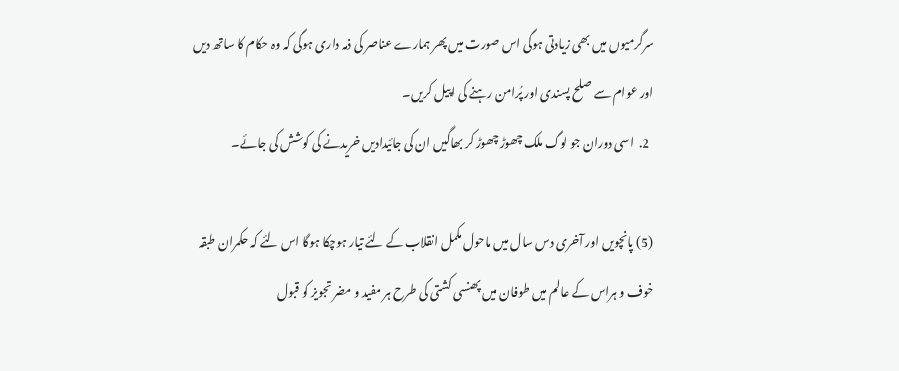سرگرمیوں میں بھی زیادتی ہوگی اس صورت میں پھر ہمارے عناصر کی ذمہ داری ہوگی کہ وہ حکام کا ساتھ دیں اور عوام سے صلح پسندی اور پُرامن رہنے کی اپیل کریں۔
  2.  اسی دوران جو لوگ ملک چھوڑ چھوڑ کر بھاگیں ان کی جائیدادیں خریدنے کی کوشش کی جائے۔

(5) پانچویں اور آخری دس سال میں ماحول مکمل انقلاب کے لئے تیار ہوچکا ہوگا اس لئے کہ حکمران طبقہ خوف و ہراس کے عالم میں طوفان میں پھنسی کشتی کی طرح ہر مفید و مضر تجویز کو قبول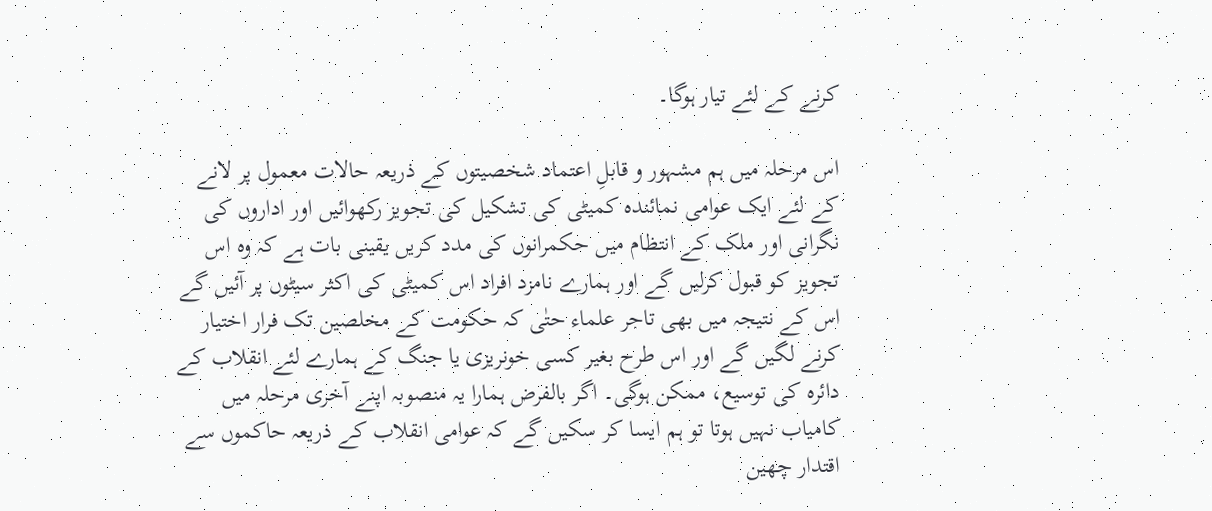کرنے کے لئے تیار ہوگا۔

اس مرحلہ میں ہم مشہور و قابلِ اعتماد شخصیتوں کے ذریعہ حالات معمول پر لانے کے لئے ایک عوامی نمائندہ کمیٹی کی تشکیل کی تجویز رکھوائیں اور اداروں کی نگرانی اور ملک کے انتظام میں حکمرانوں کی مدد کریں یقینی بات ہے کہ وہ اس تجویز کو قبول کرلیں گے اور ہمارے نامزد افراد اس کمیٹی کی اکثر سیٹوں پر آئیں گے اس کے نتیجہ میں بھی تاجر علماء حتٰی کہ حکومت کے مخلصین تک فرار اختیار کرنے لگیں گے اور اس طرح بغیر کسی خونریزی یا جنگ کے ہمارے لئے انقلاب کے دائرہ کی توسیع، ممکن ہوگی۔ اگر بالفرض ہمارا یہ منصوبہ اپنے آخری مرحلہ میں کامیاب نہیں ہوتا تو ہم ایسا کر سکیں گے کہ عوامی انقلاب کے ذریعہ حاکموں سے اقتدار چھین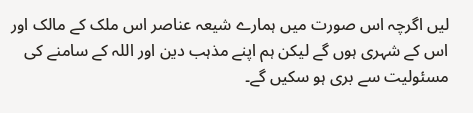لیں اگرچہ اس صورت میں ہمارے شیعہ عناصر اس ملک کے مالک اور اس کے شہری ہوں گے لیکن ہم اپنے مذہب دین اور اللہ کے سامنے کی مسئولیت سے بری ہو سکیں گے۔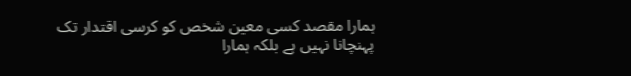ہمارا مقصد کسی معین شخص کو کرسی اقتدار تک پہنچانا نہیں ہے بلکہ ہمارا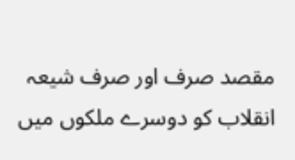مقصد صرف اور صرف شیعہ انقلاب کو دوسرے ملکوں میں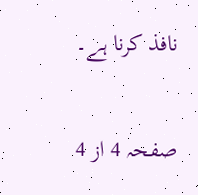نافذ کرنا ہے۔


صفحہ 4 از 4